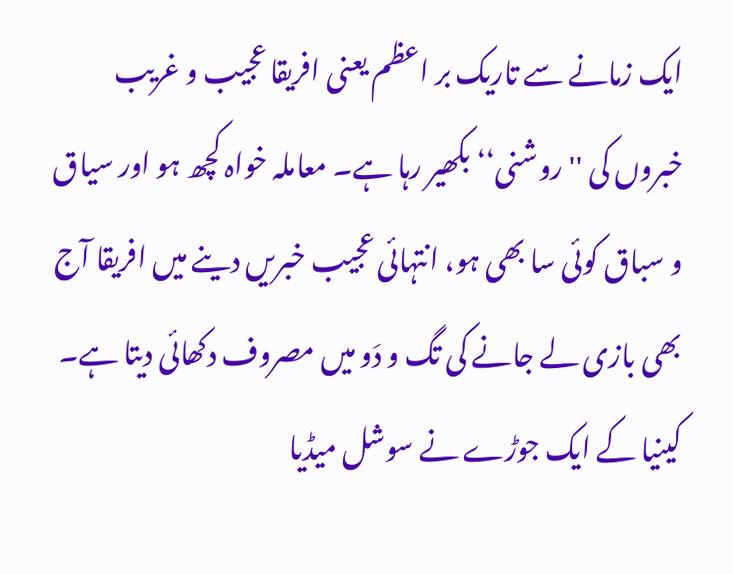ایک زمانے سے تاریک بر اعظم یعنی افریقا عجیب و غریب خبروں کی ''روشنی‘‘ بکھیر رہا ہے۔ معاملہ خواہ کچھ ہو اور سیاق و سباق کوئی سا بھی ہو، انتہائی عجیب خبریں دینے میں افریقا آج بھی بازی لے جانے کی تگ و دَو میں مصروف دکھائی دیتا ہے۔
کینیا کے ایک جوڑے نے سوشل میڈیا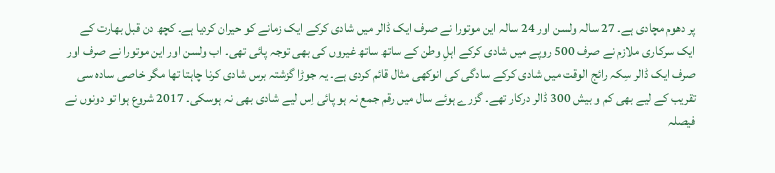پر دھوم مچادی ہے۔ 27 سالہ ولسن اور 24 سالہ این موتورا نے صرف ایک ڈالر میں شادی کرکے ایک زمانے کو حیران کردیا ہے۔ کچھ دن قبل بھارت کے ایک سرکاری ملازم نے صرف 500 روپے میں شادی کرکے اہلِ وطن کے ساتھ ساتھ غیروں کی بھی توجہ پائی تھی۔ اب ولسن اور این موتورا نے صرف اور صرف ایک ڈالر سِکہ رائج الوقت میں شادی کرکے سادگی کی انوکھی مثال قائم کردی ہے۔ یہ جوڑا گزشتہ برس شادی کرنا چاہتا تھا مگر خاصی سادہ سی تقریب کے لیے بھی کم و بیش 300 ڈالر درکار تھے۔ گزرے ہوئے سال میں رقم جمع نہ ہو پائی اِس لیے شادی بھی نہ ہوسکی۔ 2017 شروع ہوا تو دونوں نے فیصلہ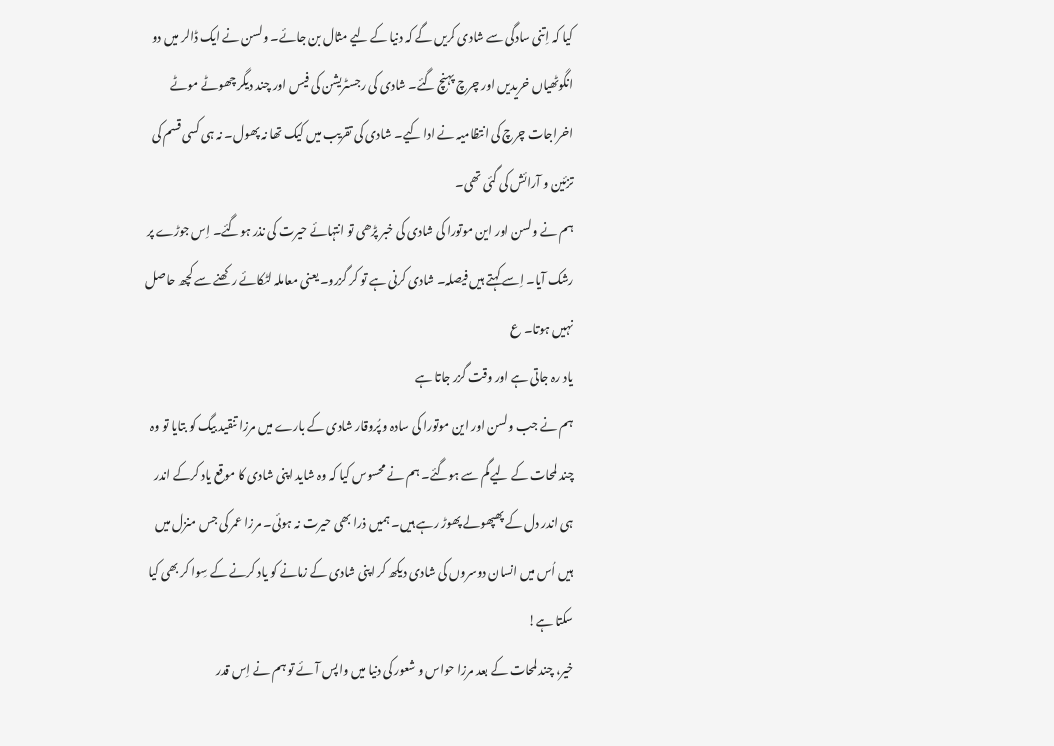کیا کہ اِتنی سادگی سے شادی کریں گے کہ دنیا کے لیے مثال بن جائے۔ ولسن نے ایک ڈالر میں دو انگوٹھیاں خریدیں اور چرچ پہنچ گئے۔ شادی کی رجسٹریشن کی فیس اور چند دیگر چھوٹے موٹے اخراجات چرچ کی انتظامیہ نے ادا کیے۔ شادی کی تقریب میں کیک تھا نہ پھول۔ نہ ہی کسی قسم کی تزئین و آرائش کی گئی تھی۔
ہم نے ولسن اور این موتورا کی شادی کی خبر پڑھی تو انتہائے حیرت کی نذر ہوگئے۔ اِس جوڑے پر رشک آیا۔ اِسے کہتے ہیں فیصلہ۔ شادی کرنی ہے تو کر گزرو۔ یعنی معاملہ لٹکائے رکھنے سے کچھ حاصل نہیں ہوتا۔ ع
یاد رہ جاتی ہے اور وقت گزر جاتا ہے
ہم نے جب ولسن اور این موتورا کی سادہ و پُروقار شادی کے بارے میں مرزا تنقید بیگ کو بتایا تو وہ چند لمحات کے لیے گم سے ہوگئے۔ ہم نے محسوس کیا کہ وہ شاید اپنی شادی کا موقع یاد کرکے اندر ہی اندر دل کے پھپھولے پھوڑ رہے ہیں۔ ہمیں ذرا بھی حیرت نہ ہوئی۔ مرزا عمر کی جس منزل میں ہیں اُس میں انسان دوسروں کی شادی دیکھ کر اپنی شادی کے زمانے کو یاد کرنے کے سِوا کر بھی کیا سکتا ہے!
خیر، چند لمحات کے بعد مرزا حواس و شعور کی دنیا میں واپس آئے تو ہم نے اِس قدر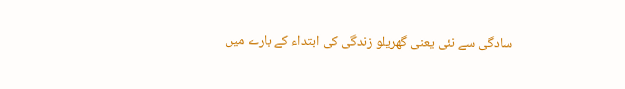سادگی سے نئی یعنی گھریلو زندگی کی ابتداء کے بارے میں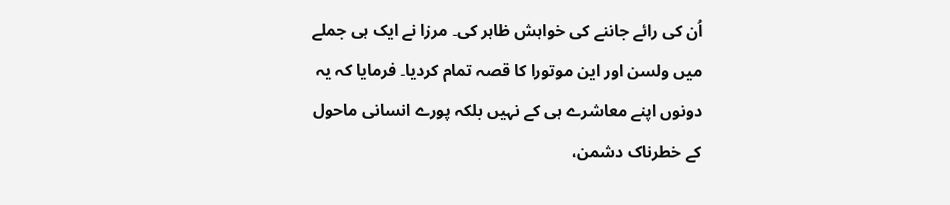اُن کی رائے جاننے کی خواہش ظاہر کی۔ مرزا نے ایک ہی جملے میں ولسن اور این موتورا کا قصہ تمام کردیا۔ فرمایا کہ یہ دونوں اپنے معاشرے ہی کے نہیں بلکہ پورے انسانی ماحول کے خطرناک دشمن،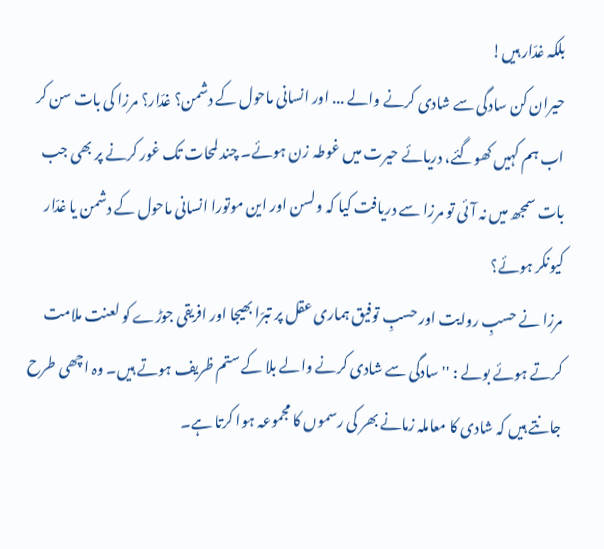بلکہ غدّار ہیں!
حیران کن سادگی سے شادی کرنے والے ... اور انسانی ماحول کے دشمن؟ غدّار؟ مرزا کی بات سن کر اب ہم کہیں کھوگئے، دریائے حیرت میں غوطہ زن ہوئے۔ چند لمحات تک غور کرنے پر بھی جب بات سمجھ میں نہ آئی تو مرزا سے دریافت کیا کہ ولسن اور این موتورا انسانی ماحول کے دشمن یا غدّار کیونکر ہوئے؟
مرزا نے حسبِ روایت اور حسبِ توفیق ہماری عقل پر تبرّا بھیجا اور افریقی جوڑے کو لعنت ملامت کرتے ہوئے بولے : ''سادگی سے شادی کرنے والے بلا کے ستم ظریف ہوتے ہیں۔ وہ اچھی طرح جانتے ہیں کہ شادی کا معاملہ زمانے بھر کی رسموں کا مجموعہ ہوا کرتا ہے۔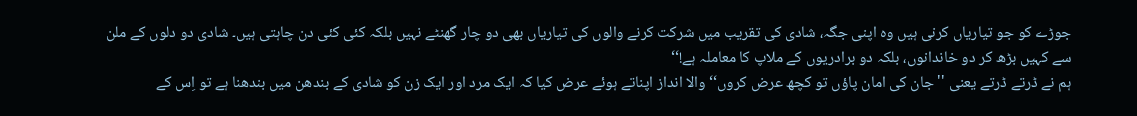جوڑے کو جو تیاریاں کرنی ہیں وہ اپنی جگہ، شادی کی تقریب میں شرکت کرنے والوں کی تیاریاں بھی دو چار گھنٹے نہیں بلکہ کئی کئی دن چاہتی ہیں۔ شادی دو دلوں کے ملن سے کہیں بڑھ کر دو خاندانوں، بلکہ دو برادریوں کے ملاپ کا معاملہ ہے!‘‘
ہم نے ڈرتے ڈرتے یعنی ''جان کی امان پاؤں تو کچھ عرض کروں‘‘ والا انداز اپناتے ہوئے عرض کیا کہ ایک مرد اور ایک زن کو شادی کے بندھن میں بندھنا ہے تو اِس کے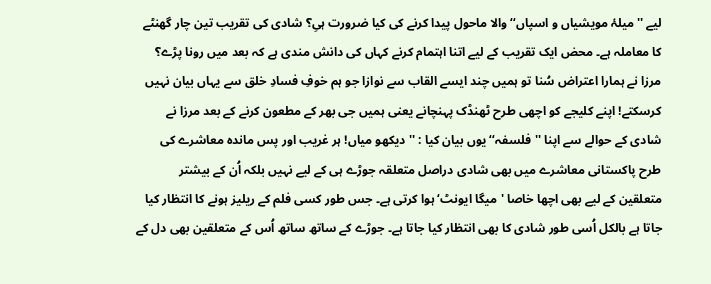لیے ''میلۂ مویشیاں و اسپاں‘‘ والا ماحول پیدا کرنے کی کیا ضرورت ہیِ؟ شادی کی تقریب تین چار گھنٹے کا معاملہ ہے۔ محض ایک تقریب کے لیے اتنا اہتمام کرنے کہاں کی دانش مندی ہے کہ بعد میں رونا پڑے؟
مرزا نے ہمارا اعتراض سُنا تو ہمیں چند ایسے القاب سے نوازا جو ہم خوفِ فسادِ خلق سے یہاں بیان نہیں کرسکتے! اپنے کلیجے کو اچھی طرح ٹھنڈک پہنچانے یعنی ہمیں جی بھر کے مطعون کرنے کے بعد مرزا نے شادی کے حوالے سے اپنا ''فلسفہ‘‘ یوں بیان کیا : ''دیکھو میاں! ہر غریب اور پس ماندہ معاشرے کی طرح پاکستانی معاشرے میں بھی شادی دراصل متعلقہ جوڑے ہی کے لیے نہیں بلکہ اُن کے بیشتر متعلقین کے لیے بھی اچھا خاصا 'میگا ایونٹ‘ ہوا کرتی ہے۔ جس طور کسی فلم کے ریلیز ہونے کا انتظار کیا جاتا ہے بالکل اُسی طور شادی کا بھی انتظار کیا جاتا ہے۔ جوڑے کے ساتھ ساتھ اُس کے متعلقین بھی دل کے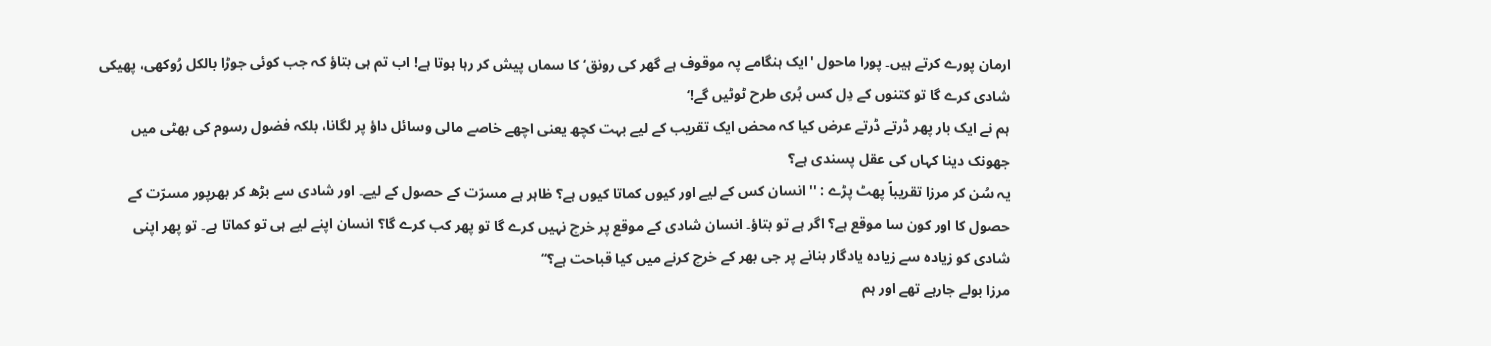ارمان پورے کرتے ہیں۔ پورا ماحول 'ایک ہنگامے پہ موقوف ہے گھر کی رونق‘ کا سماں پیش کر رہا ہوتا ہے! اب تم ہی بتاؤ کہ جب کوئی جوڑا بالکل رُوکھی، پھیکی شادی کرے گا تو کتنوں کے دِل کس بُری طرح ٹوٹیں گے!‘
ہم نے ایک بار پھر ڈرتے ڈرتے عرض کیا کہ محض ایک تقریب کے لیے بہت کچھ یعنی اچھے خاصے مالی وسائل داؤ پر لگانا، بلکہ فضول رسوم کی بھٹی میں جھونک دینا کہاں کی عقل پسندی ہے؟
یہ سُن کر مرزا تقریباً پھٹ پڑے : ''انسان کس کے لیے اور کیوں کماتا کیوں ہے؟ ظاہر ہے مسرّت کے حصول کے لیے۔ اور شادی سے بڑھ کر بھرپور مسرّت کے حصول کا اور کون سا موقع ہے؟ اگر ہے تو بتاؤ۔ انسان شادی کے موقع پر خرچ نہیں کرے گا تو پھر کب کرے گا؟ انسان اپنے لیے ہی تو کماتا ہے۔ تو پھر اپنی شادی کو زیادہ سے زیادہ یادگار بنانے پر جی بھر کے خرچ کرنے میں کیا قباحت ہے؟‘‘
مرزا بولے جارہے تھے اور ہم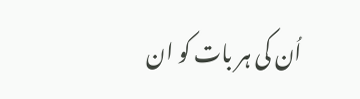اُن کی ہر بات کو ان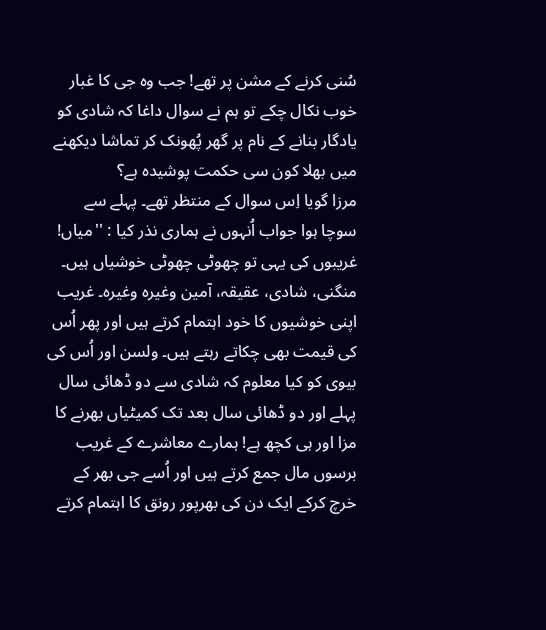سُنی کرنے کے مشن پر تھے! جب وہ جی کا غبار خوب نکال چکے تو ہم نے سوال داغا کہ شادی کو یادگار بنانے کے نام پر گھر پُھونک کر تماشا دیکھنے میں بھلا کون سی حکمت پوشیدہ ہے؟
مرزا گویا اِس سوال کے منتظر تھے۔ پہلے سے سوچا ہوا جواب اُنہوں نے ہماری نذر کیا : ''میاں! غریبوں کی یہی تو چھوٹی چھوٹی خوشیاں ہیں۔ منگنی، شادی، عقیقہ، آمین وغیرہ وغیرہ۔ غریب اپنی خوشیوں کا خود اہتمام کرتے ہیں اور پھر اُس کی قیمت بھی چکاتے رہتے ہیں۔ ولسن اور اُس کی بیوی کو کیا معلوم کہ شادی سے دو ڈھائی سال پہلے اور دو ڈھائی سال بعد تک کمیٹیاں بھرنے کا مزا اور ہی کچھ ہے! ہمارے معاشرے کے غریب برسوں مال جمع کرتے ہیں اور اُسے جی بھر کے خرچ کرکے ایک دن کی بھرپور رونق کا اہتمام کرتے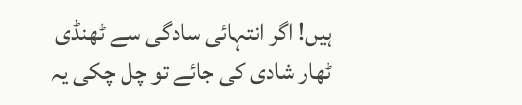ہیں! اگر انتہائی سادگی سے ٹھنڈی ٹھار شادی کی جائے تو چل چکی یہ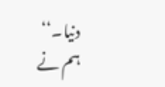دنیا۔‘‘
ہم نے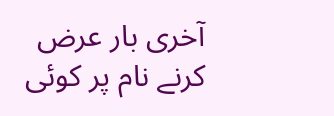آخری بار عرض کرنے نام پر کوئی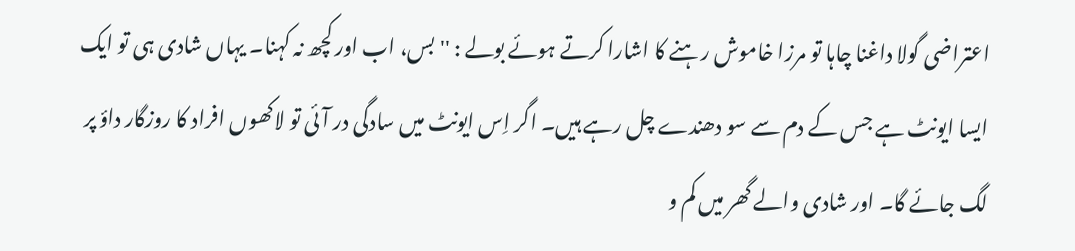اعتراضی گولا داغنا چاہا تو مرزا خاموش رہنے کا اشارا کرتے ہوئے بولے : ''بس، اب اور کچھ نہ کہنا۔ یہاں شادی ہی تو ایک ایسا ایونٹ ہے جس کے دم سے سو دھندے چل رہے ہیں۔ اگر اِس ایونٹ میں سادگی در آئی تو لاکھوں افراد کا روزگار داؤ پر لگ جائے گا۔ اور شادی والے گھر میں کم و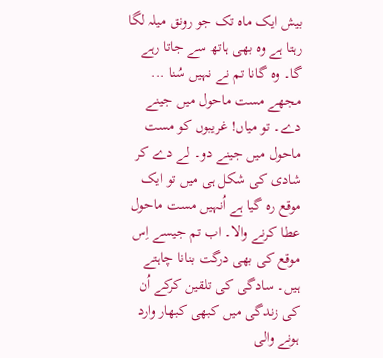بیش ایک ماہ تک جو رونق میلہ لگا رہتا ہے وہ بھی ہاتھ سے جاتا رہے گا۔ وہ گانا تم نے نہیں سُنا ... مجھے مست ماحول میں جینے دے۔ تو میاں! غریبوں کو مست ماحول میں جینے دو۔ لے دے کر شادی کی شکل ہی میں تو ایک موقع رہ گیا ہے اُنہیں مست ماحول عطا کرنے والا۔ اب تم جیسے اِس موقع کی بھی درگت بنانا چاہتے ہیں۔ سادگی کی تلقین کرکے اُن کی زندگی میں کبھی کبھار وارد ہونے والی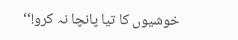خوشیوں کا تیا پانچا نہ کرو!‘‘